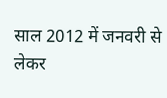साल 2012 में जनवरी से लेकर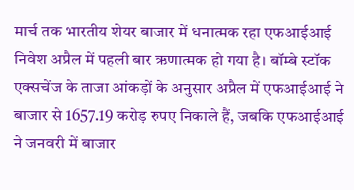मार्च तक भारतीय शेयर बाजार में धनात्मक रहा एफआईआई निवेश अप्रैल में पहली बार ऋणात्मक हो गया है। बॉम्बे स्टॉक एक्सचेंज के ताजा आंकड़ों के अनुसार अप्रैल में एफआईआई ने बाजार से 1657.19 करोड़ रुपए निकाले हैं, जबकि एफआईआई ने जनवरी में बाजार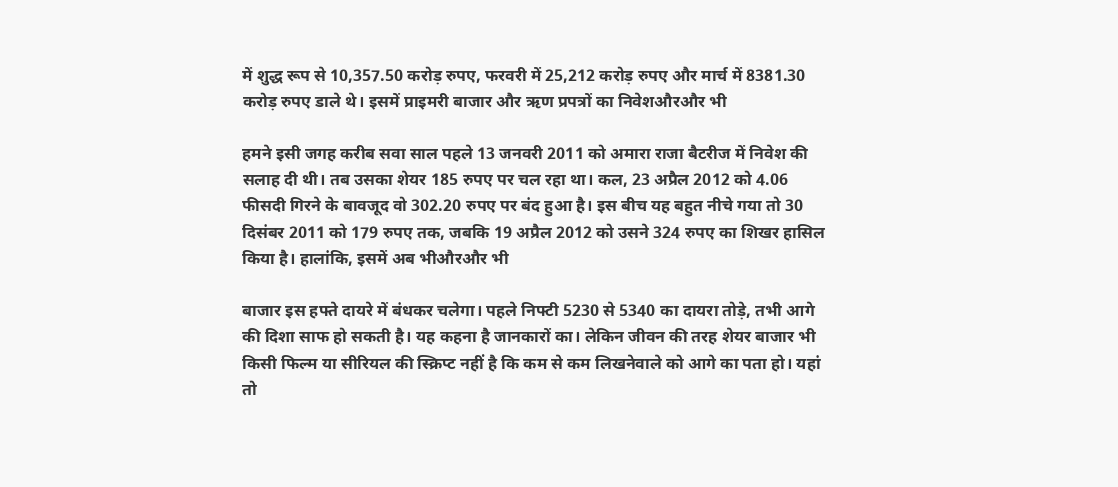में शुद्ध रूप से 10,357.50 करोड़ रुपए, फरवरी में 25,212 करोड़ रुपए और मार्च में 8381.30 करोड़ रुपए डाले थे। इसमें प्राइमरी बाजार और ऋण प्रपत्रों का निवेशऔरऔर भी

हमने इसी जगह करीब सवा साल पहले 13 जनवरी 2011 को अमारा राजा बैटरीज में निवेश की सलाह दी थी। तब उसका शेयर 185 रुपए पर चल रहा था। कल, 23 अप्रैल 2012 को 4.06 फीसदी गिरने के बावजूद वो 302.20 रुपए पर बंद हुआ है। इस बीच यह बहुत नीचे गया तो 30 दिसंबर 2011 को 179 रुपए तक, जबकि 19 अप्रैल 2012 को उसने 324 रुपए का शिखर हासिल किया है। हालांकि, इसमें अब भीऔरऔर भी

बाजार इस हफ्ते दायरे में बंधकर चलेगा। पहले निफ्टी 5230 से 5340 का दायरा तोड़े, तभी आगे की दिशा साफ हो सकती है। यह कहना है जानकारों का। लेकिन जीवन की तरह शेयर बाजार भी किसी फिल्म या सीरियल की स्क्रिप्ट नहीं है कि कम से कम लिखनेवाले को आगे का पता हो। यहां तो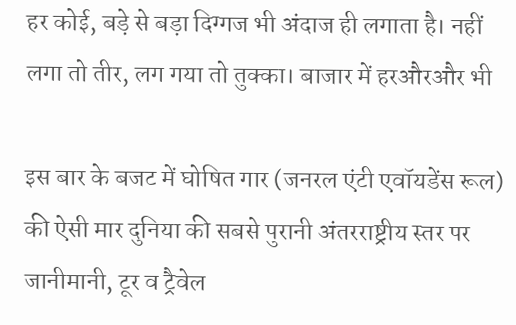हर कोई, बड़े से बड़ा दिग्गज भी अंदाज ही लगाता है। नहीं लगा तो तीर, लग गया तो तुक्का। बाजार में हरऔरऔर भी

इस बार के बजट में घोषित गार (जनरल एंटी एवॉयडेंस रूल) की ऐसी मार दुनिया की सबसे पुरानी अंतरराष्ट्रीय स्तर पर जानीमानी, टूर व ट्रैवेल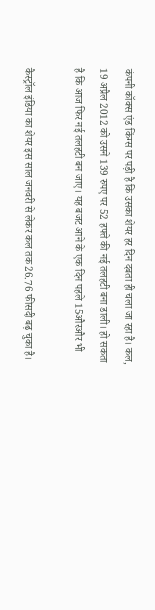कंपनी कॉक्स एंड किंग्स पर पड़ी है कि उसका शेयर हर दिन दबता ही चला जा रहा है। कल, 19 अप्रैल 2012 को उसने 139 रुपए पर 52 हफ्ते की नई तलहटी बना डाली। हो सकता है कि आज फिर नई तलहटी बन जाए। यह बजट आने के एक दिन पहले 15औरऔर भी

कैस्ट्रॉल इंडिया का शेयर इस साल जनवरी से लेकर कल तक 26.76 फीसदी बढ़ चुका है।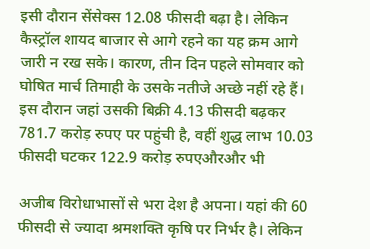इसी दौरान सेंसेक्स 12.08 फीसदी बढ़ा है। लेकिन कैस्ट्रॉल शायद बाजार से आगे रहने का यह क्रम आगे जारी न रख सके। कारण, तीन दिन पहले सोमवार को घोषित मार्च तिमाही के उसके नतीजे अच्छे नहीं रहे हैं। इस दौरान जहां उसकी बिक्री 4.13 फीसदी बढ़कर 781.7 करोड़ रुपए पर पहुंची है, वहीं शुद्ध लाभ 10.03 फीसदी घटकर 122.9 करोड़ रुपएऔरऔर भी

अजीब विरोधाभासों से भरा देश है अपना। यहां की 60 फीसदी से ज्यादा श्रमशक्ति कृषि पर निर्भर है। लेकिन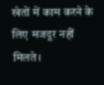खेतों में काम करने के लिए मजदूर नहीं मिलते।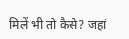मिलें भी तो कैसे? जहां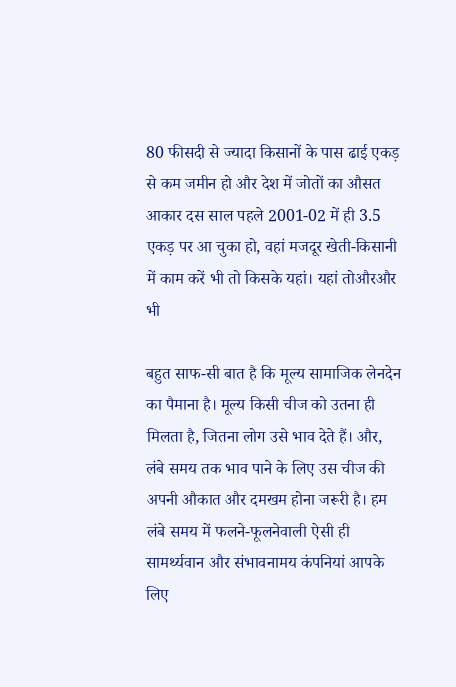80 फीसदी से ज्यादा किसानों के पास ढाई एकड़ से कम जमीन हो और देश में जोतों का औसत आकार दस साल पहले 2001-02 में ही 3.5 एकड़ पर आ चुका हो, वहां मजदूर खेती-किसानी में काम करें भी तो किसके यहां। यहां तोऔरऔर भी

बहुत साफ-सी बात है कि मूल्य सामाजिक लेनदेन का पैमाना है। मूल्य किसी चीज को उतना ही मिलता है, जितना लोग उसे भाव देते हैं। और, लंबे समय तक भाव पाने के लिए उस चीज की अपनी औकात और दमखम होना जरूरी है। हम लंबे समय में फलने-फूलनेवाली ऐसी ही सामर्थ्यवान और संभावनामय कंपनियां आपके लिए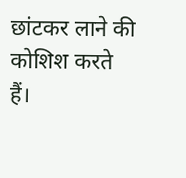छांटकर लाने की कोशिश करते हैं।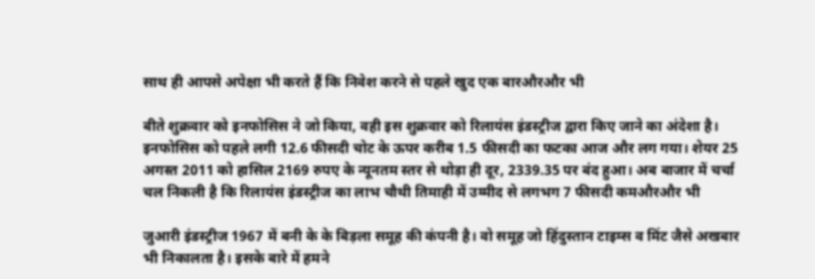साथ ही आपसे अपेक्षा भी करते हैं कि निवेश करने से पहले खुद एक बारऔरऔर भी

बीते शुक्रवार को इनफोसिस ने जो किया, वही इस शुक्रवार को रिलायंस इंडस्ट्रीज द्वारा किए जाने का अंदेशा है। इनफोसिस को पहले लगी 12.6 फीसदी चोट के ऊपर करीब 1.5 फीसदी का फटका आज और लग गया। शेयर 25 अगस्त 2011 को हासिल 2169 रुपए के न्यूनतम स्तर से थोड़ा ही दूर, 2339.35 पर बंद हुआ। अब बाजार में चर्चा चल निकली है कि रिलायंस इंडस्ट्रीज का लाभ चौथी तिमाही में उम्मीद से लगभग 7 फीसदी कमऔरऔर भी

जुआरी इंडस्ट्रीज 1967 में बनी के के बिड़ला समूह की कंपनी है। वो समूह जो हिंदुस्तान टाइम्स व मिंट जैसे अखबार भी निकालता है। इसके बारे में हमने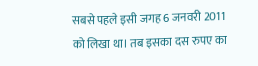सबसे पहले इसी जगह 6 जनवरी 2011 को लिखा था। तब इसका दस रुपए का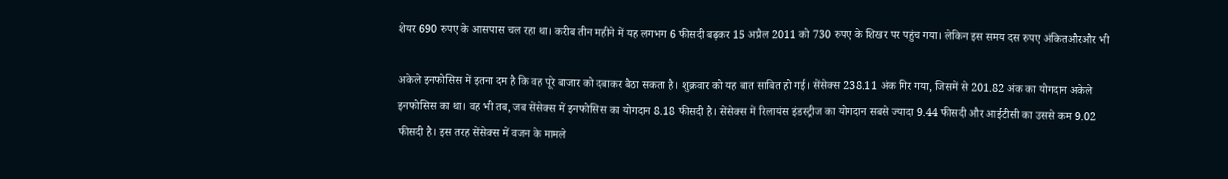शेयर 690 रुपए के आसपास चल रहा था। करीब तीन महीने में यह लगभग 6 फीसदी बढ़कर 15 अप्रैल 2011 को 730 रुपए के शिखर पर पहुंच गया। लेकिन इस समय दस रुपए अंकितऔरऔर भी

अकेले इनफोसिस में इतना दम है कि वह पूरे बाजार को दबाकर बैठा सकता है। शुक्रवार को यह बात साबित हो गई। सेंसेक्स 238.11 अंक गिर गया, जिसमें से 201.82 अंक का योगदान अकेले इनफोसिस का था। वह भी तब, जब सेंसेक्स में इनफोसिस का योगदान 8.18 फीसदी है। सेंसेक्स में रिलायंस इंडस्ट्रीज का योगदान सबसे ज्यादा 9.44 फीसदी और आईटीसी का उससे कम 9.02 फीसदी है। इस तरह सेंसेक्स में वजन के मामले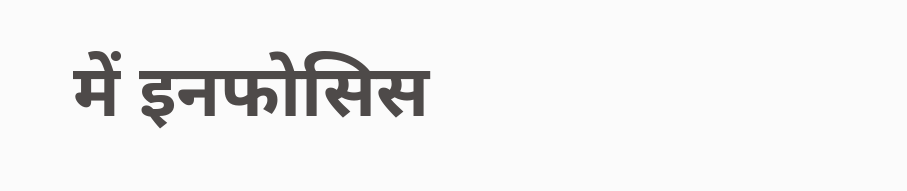में इनफोसिस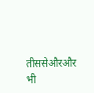तीससेऔरऔर भी